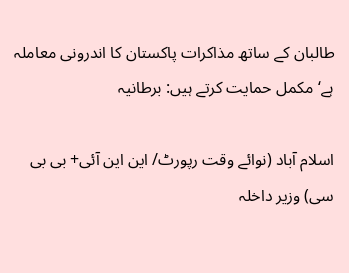طالبان کے ساتھ مذاکرات پاکستان کا اندرونی معاملہ ہے‘ مکمل حمایت کرتے ہیں: برطانیہ

اسلام آباد (نوائے وقت رپورٹ/ این این آئی+ بی بی سی) وزیر داخلہ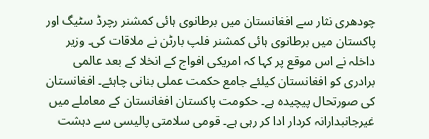چودھری نثار سے افغانستان میں برطانوی ہائی کمشنر رچرڈ سٹیگ اور پاکستان میں برطانوی ہائی کمشنر فلپ بارٹن نے ملاقات کی۔ وزیر داخلہ نے اس موقع پر کہا کہ امریکی افواج کے انخلا کے بعد عالمی برادری کو افغانستان کیلئے جامع حکمت عملی بنانی چاہئے۔ افغانستان کی صورتحال پیچیدہ ہے۔ حکومت پاکستان افغانستان کے معاملے میں غیرجانبدارانہ کردار ادا کر رہی ہے۔ قومی سلامتی پالیسی سے دہشت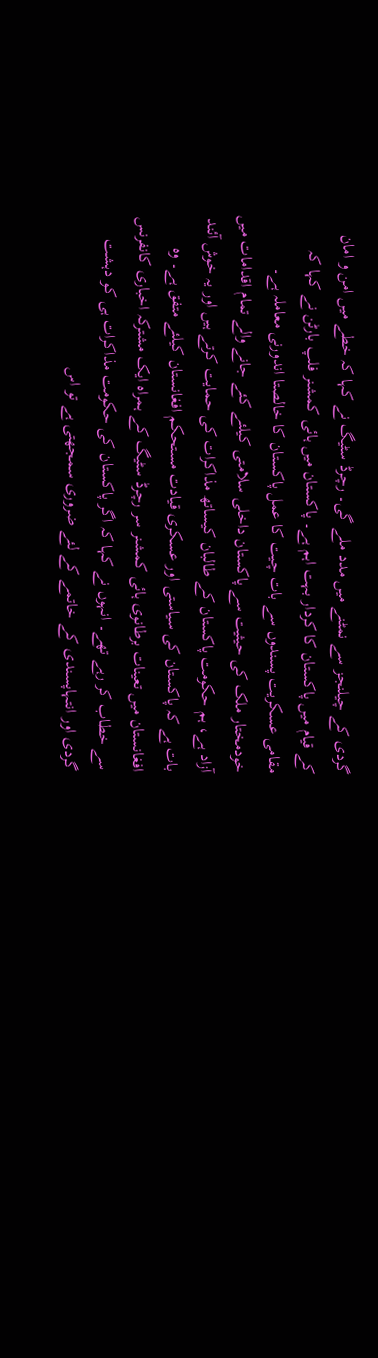گردی کے چیلنجز سے نمٹنے میں مدد ملے گی۔ رچرڈ سٹیگ نے کہا کہ خطے میں امن و امان کے قیام میں پاکستان کا کردار بہت اہم ہے۔ پاکستان میں ہائی کمشنر فلپ بارٹن نے کہا کہ مقامی عسکریت پسندوں سے بات چیت کا عمل پاکستان کا خالصتا اندورنی معاملہ ہے۔ خودمختار ملک کی حیثیت سے پاکستان داخلی سلامتی کیلئے کئے جانے والے تمام اقدامات میں آزاد ہے، ہم حکومت پاکستان کے طالبان کیساتھ مذاکرات کی حمایت کرتے ہیں اور یہ خوش آئند بات ہے کہ پاکستان کی سیاستی اور عسکری قیادت مستحکم افغانستان کیلئے متفق ہے۔ وہ افغانستان میں تعینات برطانوی ہائی کمشنر سر رچرڈ سٹیگ کے ہمراہ ایک مشترکہ اخباری کانفرنس سے خطاب کر رہے تھے۔ انہوں نے کہا کہ اگر پاکستان کی حکومت مذاکرات ہی کو دہشت گردی اور انتہاپسندی کے خاتمے کے لئے ضروری سمجھتی ہے تو اس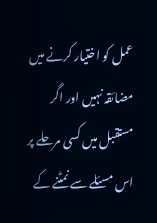عمل کو اختیار کرنے میں مضائقہ نہیں اور اگر مستقبل میں کسی مرحلے پر اس مسئلے سے نمٹنے کے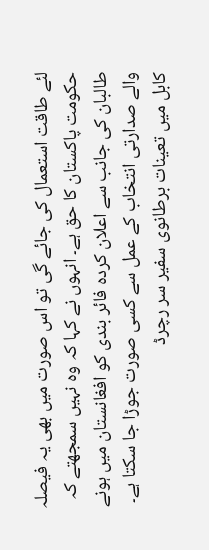لئے طاقت استعمال کی جائے گی تو اس صورت میں بھی یہ فیصلہ حکومت پاکستان کا حق ہے۔ انہوں نے کہا کہ وہ نہیں سمجھتے کہ طالبان کی جانب سے اعلان کردہ فائر بندی کو افغانستان میں ہونے والے صدارتی انتخاب کے عمل سے کسی صورت جوڑا جا سکتا ہے۔ کابل میں تعینات برطانوی سفیر سر رچرڈ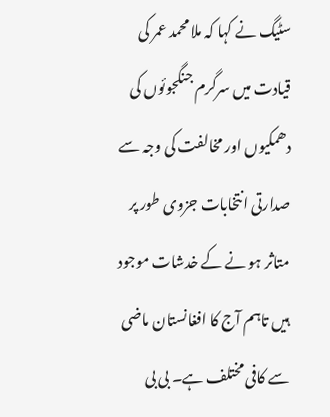سٹیگ نے کہا کہ ملا محمد عمر کی قیادت میں سرگرم جنگجوئوں کی دھمکیوں اور مخالفت کی وجہ سے صدارتی انتخابات جزوی طور پر متاثر ہو نے کے خدشات موجود ہیں تاہم آج کا افغانستان ماضی سے کافی مختلف ہے۔ بی بی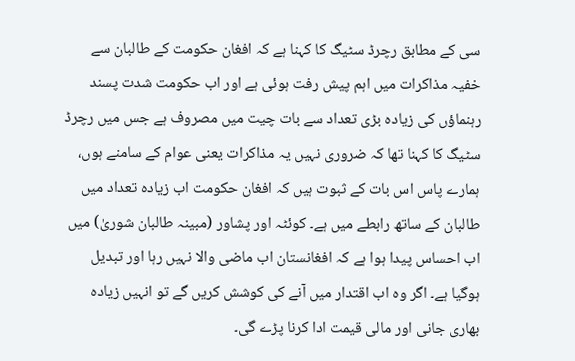سی کے مطابق رچرڈ سٹیگ کا کہنا ہے کہ افغان حکومت کے طالبان سے خفیہ مذاکرات میں اہم پیش رفت ہوئی ہے اور اب حکومت شدت پسند رہنماؤں کی زیادہ بڑی تعداد سے بات چیت میں مصروف ہے جس میں رچرڈ سٹیگ کا کہنا تھا کہ ضروری نہیں یہ مذاکرات یعنی عوام کے سامنے ہوں، ہمارے پاس اس بات کے ثبوت ہیں کہ افغان حکومت اب زیادہ تعداد میں طالبان کے ساتھ رابطے میں ہے۔ کوئٹہ اور پشاور (مبینہ طالبان شوریٰ) میں اب احساس پیدا ہوا ہے کہ افغانستان اب ماضی والا نہیں رہا اور تبدیل ہوگیا ہے۔ اگر وہ اب اقتدار میں آنے کی کوشش کریں گے تو انہیں زیادہ بھاری جانی اور مالی قیمت ادا کرنا پڑے گی۔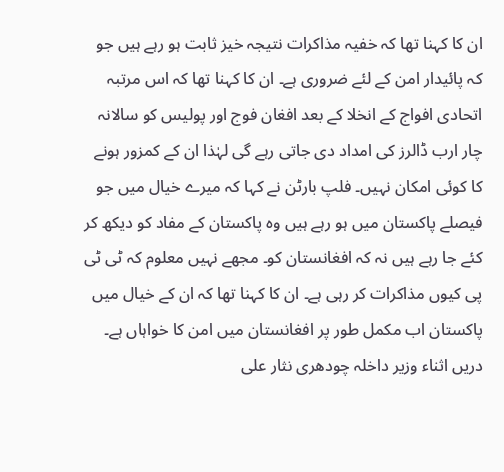ان کا کہنا تھا کہ خفیہ مذاکرات نتیجہ خیز ثابت ہو رہے ہیں جو کہ پائیدار امن کے لئے ضروری ہے۔ ان کا کہنا تھا کہ اس مرتبہ اتحادی افواج کے انخلا کے بعد افغان فوج اور پولیس کو سالانہ چار ارب ڈالرز کی امداد دی جاتی رہے گی لہٰذا ان کے کمزور ہونے کا کوئی امکان نہیں۔ فلپ بارٹن نے کہا کہ میرے خیال میں جو فیصلے پاکستان میں ہو رہے ہیں وہ پاکستان کے مفاد کو دیکھ کر کئے جا رہے ہیں نہ کہ افغانستان کو۔ مجھے نہیں معلوم کہ ٹی ٹی پی کیوں مذاکرات کر رہی ہے۔ ان کا کہنا تھا کہ ان کے خیال میں پاکستان اب مکمل طور پر افغانستان میں امن کا خواہاں ہے۔ دریں اثناء وزیر داخلہ چودھری نثار علی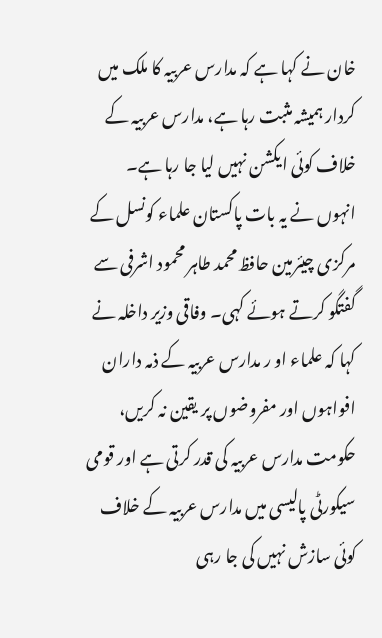خان نے کہا ہے کہ مدارس عربیہ کا ملک میں کردار ہمیشہ مثبت رہا ہے، مدارس عربیہ کے خلاف کوئی ایکشن نہیں لیا جا رہا ہے۔ انہوں نے یہ بات پاکستان علماء کونسل کے مرکزی چیئرمین حافظ محمد طاہر محمود اشرفی سے گفتگو کرتے ہوئے کہی۔ وفاقی وزیر داخلہ نے کہا کہ علماء او ر مدارس عربیہ کے ذمہ داران افواہوں اور مفروضوں پر یقین نہ کریں، حکومت مدارس عربیہ کی قدر کرتی ہے اور قومی سیکورٹی پالیسی میں مدارس عربیہ کے خلاف کوئی سازش نہیں کی جا رہی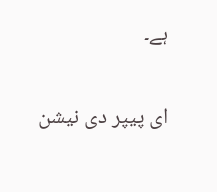ہے۔

ای پیپر دی نیشن